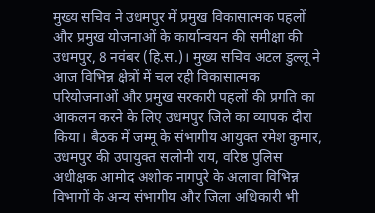मुख्य सचिव ने उधमपुर में प्रमुख विकासात्मक पहलों और प्रमुख योजनाओं के कार्यान्वयन की समीक्षा की
उधमपुर, 8 नवंबर (हि.स.)। मुख्य सचिव अटल डुल्लू ने आज विभिन्न क्षेत्रों में चल रही विकासात्मक परियोजनाओं और प्रमुख सरकारी पहलों की प्रगति का आकलन करने के लिए उधमपुर जिले का व्यापक दौरा किया। बैठक में जम्मू के संभागीय आयुक्त रमेश कुमार, उधमपुर की उपायुक्त सलोनी राय, वरिष्ठ पुलिस अधीक्षक आमोद अशोक नागपुरे के अलावा विभिन्न विभागों के अन्य संभागीय और जिला अधिकारी भी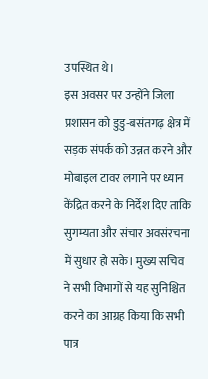उपस्थित थे।
इस अवसर पर उन्होंने जिला प्रशासन को डुडु-बसंतगढ़ क्षेत्र में सड़क संपर्क को उन्नत करने और मोबाइल टावर लगाने पर ध्यान केंद्रित करने के निर्देश दिए ताकि सुगम्यता और संचार अवसंरचना में सुधार हो सके। मुख्य सचिव ने सभी विभागों से यह सुनिश्चित करने का आग्रह किया कि सभी पात्र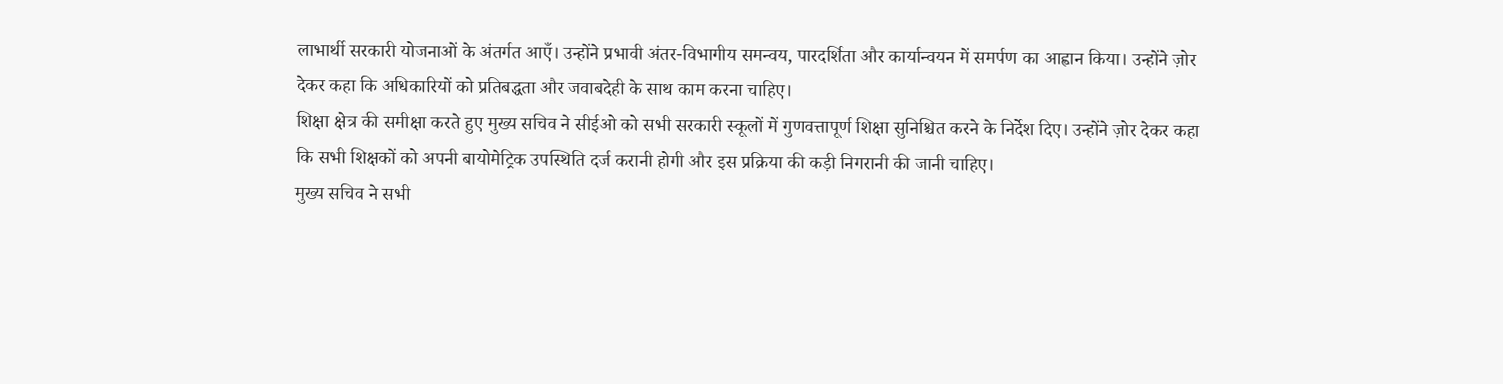लाभार्थी सरकारी योजनाओं के अंतर्गत आएँ। उन्होंने प्रभावी अंतर-विभागीय समन्वय, पारदर्शिता और कार्यान्वयन में समर्पण का आह्वान किया। उन्होंने ज़ोर देकर कहा कि अधिकारियों को प्रतिबद्धता और जवाबदेही के साथ काम करना चाहिए।
शिक्षा क्षेत्र की समीक्षा करते हुए मुख्य सचिव ने सीईओ को सभी सरकारी स्कूलों में गुणवत्तापूर्ण शिक्षा सुनिश्चित करने के निर्देश दिए। उन्होंने ज़ोर देकर कहा कि सभी शिक्षकों को अपनी बायोमेट्रिक उपस्थिति दर्ज करानी होगी और इस प्रक्रिया की कड़ी निगरानी की जानी चाहिए।
मुख्य सचिव ने सभी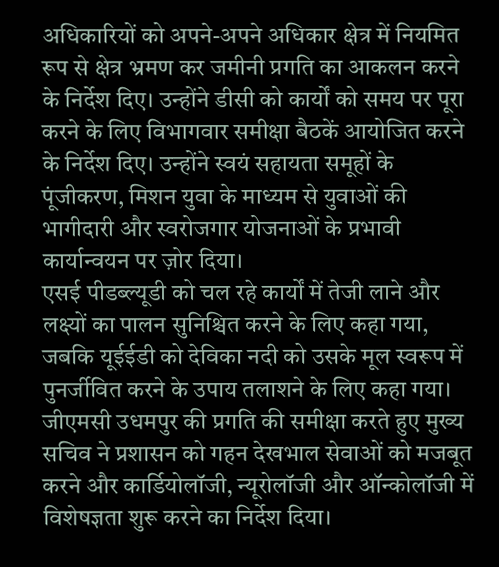अधिकारियों को अपने-अपने अधिकार क्षेत्र में नियमित रूप से क्षेत्र भ्रमण कर जमीनी प्रगति का आकलन करने के निर्देश दिए। उन्होंने डीसी को कार्यों को समय पर पूरा करने के लिए विभागवार समीक्षा बैठकें आयोजित करने के निर्देश दिए। उन्होंने स्वयं सहायता समूहों के पूंजीकरण, मिशन युवा के माध्यम से युवाओं की भागीदारी और स्वरोजगार योजनाओं के प्रभावी कार्यान्वयन पर ज़ोर दिया।
एसई पीडब्ल्यूडी को चल रहे कार्यों में तेजी लाने और लक्ष्यों का पालन सुनिश्चित करने के लिए कहा गया, जबकि यूईईडी को देविका नदी को उसके मूल स्वरूप में पुनर्जीवित करने के उपाय तलाशने के लिए कहा गया।
जीएमसी उधमपुर की प्रगति की समीक्षा करते हुए मुख्य सचिव ने प्रशासन को गहन देखभाल सेवाओं को मजबूत करने और कार्डियोलॉजी, न्यूरोलॉजी और ऑन्कोलॉजी में विशेषज्ञता शुरू करने का निर्देश दिया।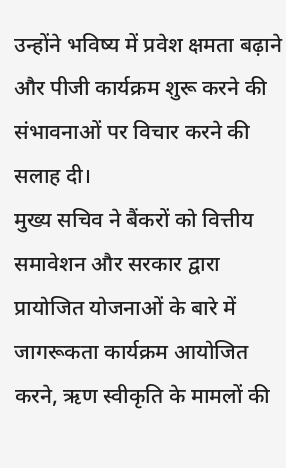उन्होंने भविष्य में प्रवेश क्षमता बढ़ाने और पीजी कार्यक्रम शुरू करने की संभावनाओं पर विचार करने की सलाह दी।
मुख्य सचिव ने बैंकरों को वित्तीय समावेशन और सरकार द्वारा प्रायोजित योजनाओं के बारे में जागरूकता कार्यक्रम आयोजित करने, ऋण स्वीकृति के मामलों की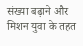संख्या बढ़ाने और मिशन युवा के तहत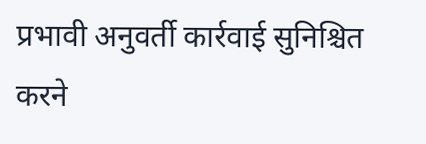प्रभावी अनुवर्ती कार्रवाई सुनिश्चित करने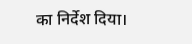का निर्देश दिया।